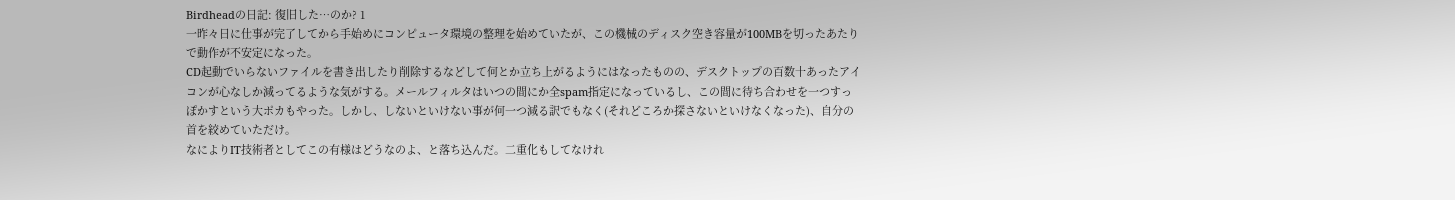Birdheadの日記: 復旧した…のか? 1
一昨々日に仕事が完了してから手始めにコンピュータ環境の整理を始めていたが、この機械のディスク空き容量が100MBを切ったあたりで動作が不安定になった。
CD起動でいらないファイルを書き出したり削除するなどして何とか立ち上がるようにはなったものの、デスクトップの百数十あったアイコンが心なしか減ってるような気がする。メールフィルタはいつの間にか全spam指定になっているし、この間に待ち合わせを一つすっぽかすという大ポカもやった。しかし、しないといけない事が何一つ減る訳でもなく(それどころか探さないといけなくなった)、自分の首を絞めていただけ。
なによりIT技術者としてこの有様はどうなのよ、と落ち込んだ。二重化もしてなけれ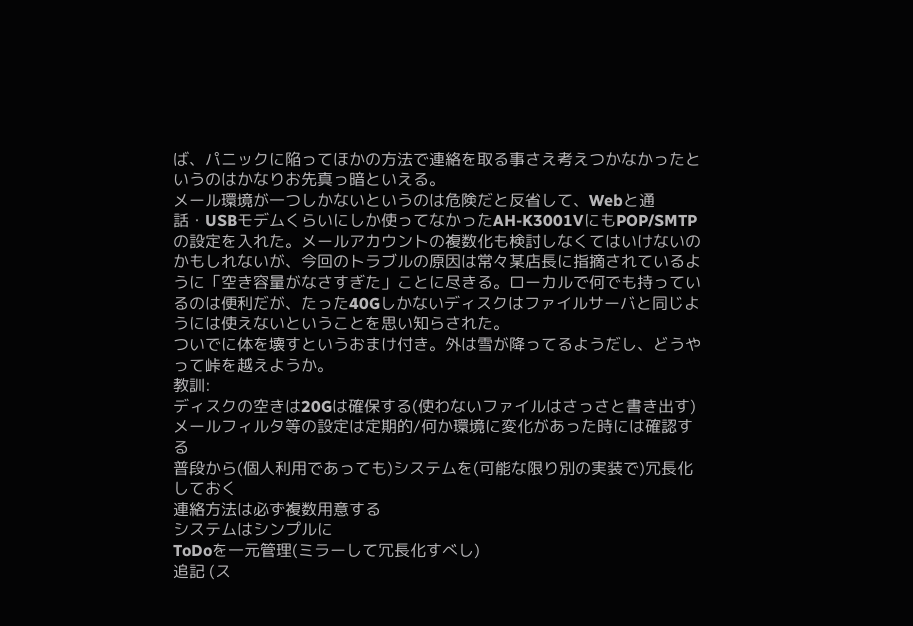ば、パニックに陥ってほかの方法で連絡を取る事さえ考えつかなかったというのはかなりお先真っ暗といえる。
メール環境が一つしかないというのは危険だと反省して、Webと通話・USBモデムくらいにしか使ってなかったAH-K3001VにもPOP/SMTPの設定を入れた。メールアカウントの複数化も検討しなくてはいけないのかもしれないが、今回のトラブルの原因は常々某店長に指摘されているように「空き容量がなさすぎた」ことに尽きる。ローカルで何でも持っているのは便利だが、たった40Gしかないディスクはファイルサーバと同じようには使えないということを思い知らされた。
ついでに体を壊すというおまけ付き。外は雪が降ってるようだし、どうやって峠を越えようか。
教訓:
ディスクの空きは20Gは確保する(使わないファイルはさっさと書き出す)
メールフィルタ等の設定は定期的/何か環境に変化があった時には確認する
普段から(個人利用であっても)システムを(可能な限り別の実装で)冗長化しておく
連絡方法は必ず複数用意する
システムはシンプルに
ToDoを一元管理(ミラーして冗長化すべし)
追記 (ス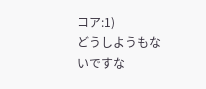コア:1)
どうしようもないですな